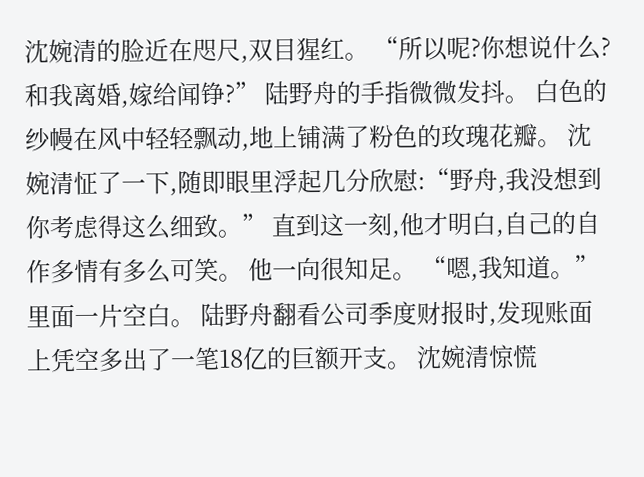沈婉清的脸近在咫尺,双目猩红。 “所以呢?你想说什么?和我离婚,嫁给闻铮?” 陆野舟的手指微微发抖。 白色的纱幔在风中轻轻飘动,地上铺满了粉色的玫瑰花瓣。 沈婉清怔了一下,随即眼里浮起几分欣慰:“野舟,我没想到你考虑得这么细致。” 直到这一刻,他才明白,自己的自作多情有多么可笑。 他一向很知足。 “嗯,我知道。” 里面一片空白。 陆野舟翻看公司季度财报时,发现账面上凭空多出了一笔18亿的巨额开支。 沈婉清惊慌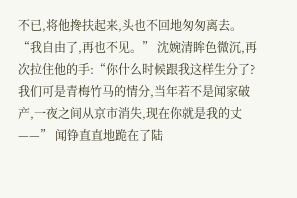不已,将他搀扶起来,头也不回地匆匆离去。 “我自由了,再也不见。” 沈婉清眸色微沉,再次拉住他的手:“你什么时候跟我这样生分了?我们可是青梅竹马的情分,当年若不是闻家破产,一夜之间从京市消失,现在你就是我的丈——” 闻铮直直地跪在了陆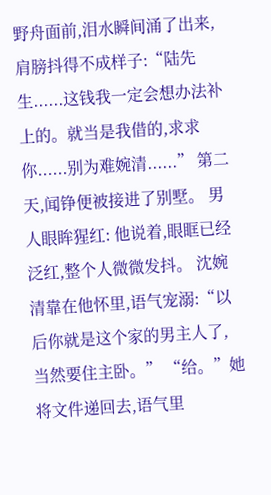野舟面前,泪水瞬间涌了出来,肩膀抖得不成样子:“陆先生......这钱我一定会想办法补上的。就当是我借的,求求你......别为难婉清......” 第二天,闻铮便被接进了别墅。 男人眼眸猩红: 他说着,眼眶已经泛红,整个人微微发抖。 沈婉清靠在他怀里,语气宠溺:“以后你就是这个家的男主人了,当然要住主卧。” “给。”她将文件递回去,语气里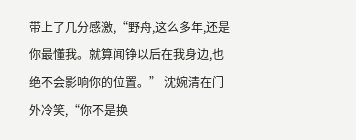带上了几分感激,“野舟,这么多年,还是你最懂我。就算闻铮以后在我身边,也绝不会影响你的位置。” 沈婉清在门外冷笑,“你不是换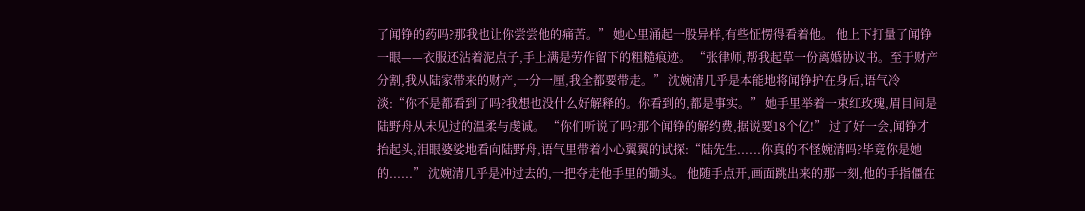了闻铮的药吗?那我也让你尝尝他的痛苦。” 她心里涌起一股异样,有些怔愣得看着他。 他上下打量了闻铮一眼——衣服还沾着泥点子,手上满是劳作留下的粗糙痕迹。 “张律师,帮我起草一份离婚协议书。至于财产分割,我从陆家带来的财产,一分一厘,我全都要带走。” 沈婉清几乎是本能地将闻铮护在身后,语气冷淡:“你不是都看到了吗?我想也没什么好解释的。你看到的,都是事实。” 她手里举着一束红玫瑰,眉目间是陆野舟从未见过的温柔与虔诚。 “你们听说了吗?那个闻铮的解约费,据说要18个亿!” 过了好一会,闻铮才抬起头,泪眼婆娑地看向陆野舟,语气里带着小心翼翼的试探:“陆先生......你真的不怪婉清吗?毕竟你是她的......” 沈婉清几乎是冲过去的,一把夺走他手里的锄头。 他随手点开,画面跳出来的那一刻,他的手指僵在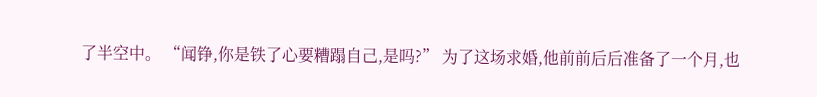了半空中。 “闻铮,你是铁了心要糟蹋自己,是吗?” 为了这场求婚,他前前后后准备了一个月,也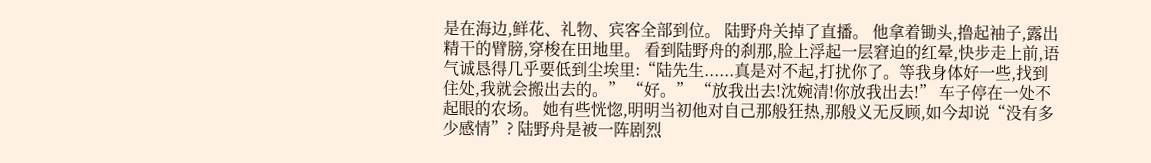是在海边,鲜花、礼物、宾客全部到位。 陆野舟关掉了直播。 他拿着锄头,撸起袖子,露出精干的臂膀,穿梭在田地里。 看到陆野舟的刹那,脸上浮起一层窘迫的红晕,快步走上前,语气诚恳得几乎要低到尘埃里:“陆先生......真是对不起,打扰你了。等我身体好一些,找到住处,我就会搬出去的。” “好。” “放我出去!沈婉清!你放我出去!” 车子停在一处不起眼的农场。 她有些恍惚,明明当初他对自己那般狂热,那般义无反顾,如今却说“没有多少感情”? 陆野舟是被一阵剧烈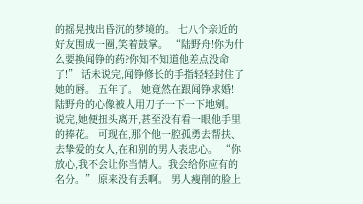的摇晃拽出昏沉的梦境的。 七八个亲近的好友围成一圈,笑着鼓掌。 “陆野舟!你为什么要换闻铮的药?你知不知道他差点没命了!” 话未说完,闻铮修长的手指轻轻封住了她的唇。 五年了。 她竟然在跟闻铮求婚! 陆野舟的心像被人用刀子一下一下地剜。 说完,她便扭头离开,甚至没有看一眼他手里的捧花。 可现在,那个他一腔孤勇去帮扶、去挚爱的女人,在和别的男人表忠心。 “你放心,我不会让你当情人。我会给你应有的名分。” 原来没有丢啊。 男人瘦削的脸上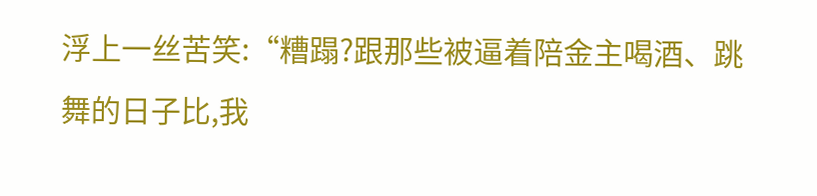浮上一丝苦笑:“糟蹋?跟那些被逼着陪金主喝酒、跳舞的日子比,我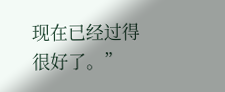现在已经过得很好了。”